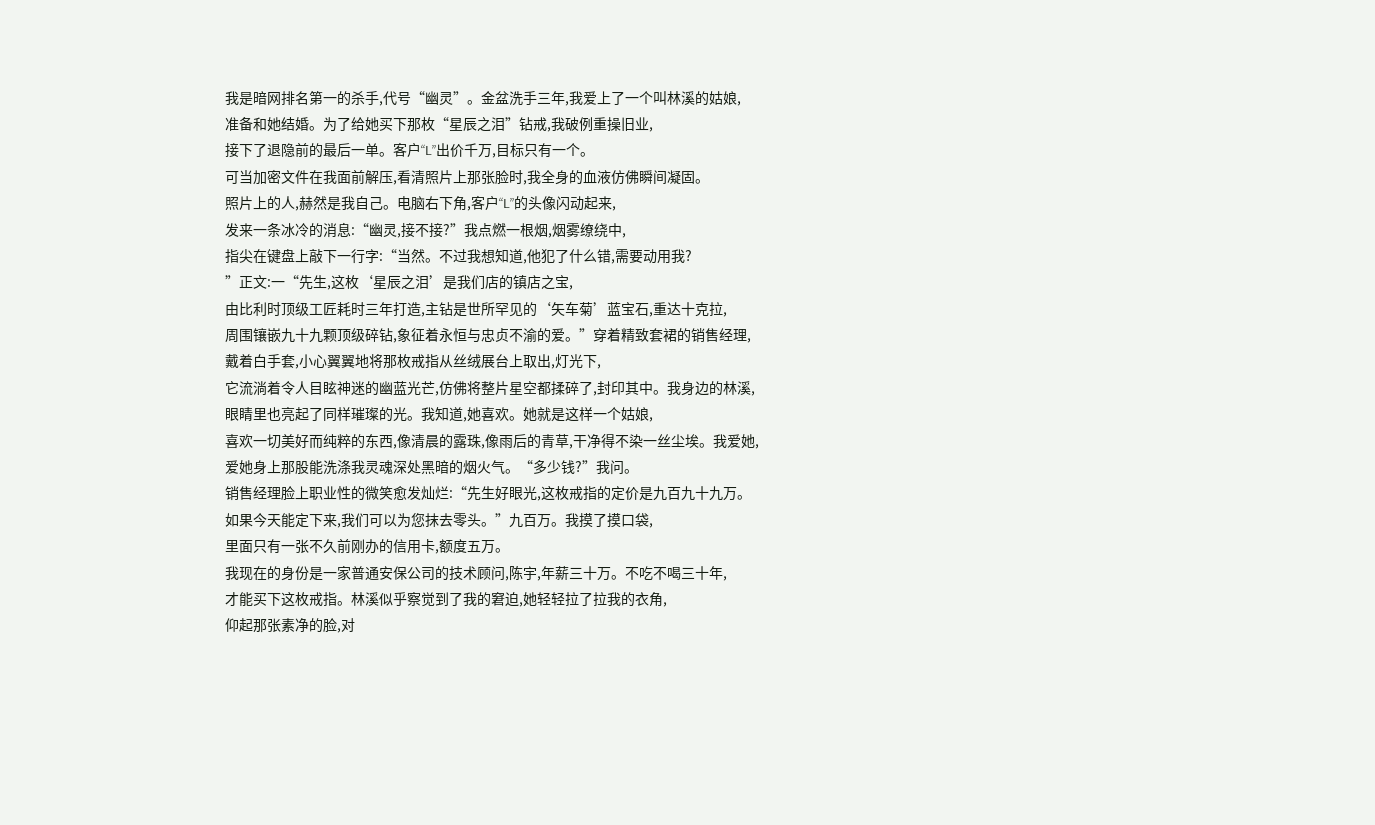我是暗网排名第一的杀手,代号“幽灵”。金盆洗手三年,我爱上了一个叫林溪的姑娘,
准备和她结婚。为了给她买下那枚“星辰之泪”钻戒,我破例重操旧业,
接下了退隐前的最后一单。客户“L”出价千万,目标只有一个。
可当加密文件在我面前解压,看清照片上那张脸时,我全身的血液仿佛瞬间凝固。
照片上的人,赫然是我自己。电脑右下角,客户“L”的头像闪动起来,
发来一条冰冷的消息:“幽灵,接不接?”我点燃一根烟,烟雾缭绕中,
指尖在键盘上敲下一行字:“当然。不过我想知道,他犯了什么错,需要动用我?
”正文:一“先生,这枚‘星辰之泪’是我们店的镇店之宝,
由比利时顶级工匠耗时三年打造,主钻是世所罕见的‘矢车菊’蓝宝石,重达十克拉,
周围镶嵌九十九颗顶级碎钻,象征着永恒与忠贞不渝的爱。”穿着精致套裙的销售经理,
戴着白手套,小心翼翼地将那枚戒指从丝绒展台上取出,灯光下,
它流淌着令人目眩神迷的幽蓝光芒,仿佛将整片星空都揉碎了,封印其中。我身边的林溪,
眼睛里也亮起了同样璀璨的光。我知道,她喜欢。她就是这样一个姑娘,
喜欢一切美好而纯粹的东西,像清晨的露珠,像雨后的青草,干净得不染一丝尘埃。我爱她,
爱她身上那股能洗涤我灵魂深处黑暗的烟火气。“多少钱?”我问。
销售经理脸上职业性的微笑愈发灿烂:“先生好眼光,这枚戒指的定价是九百九十九万。
如果今天能定下来,我们可以为您抹去零头。”九百万。我摸了摸口袋,
里面只有一张不久前刚办的信用卡,额度五万。
我现在的身份是一家普通安保公司的技术顾问,陈宇,年薪三十万。不吃不喝三十年,
才能买下这枚戒指。林溪似乎察觉到了我的窘迫,她轻轻拉了拉我的衣角,
仰起那张素净的脸,对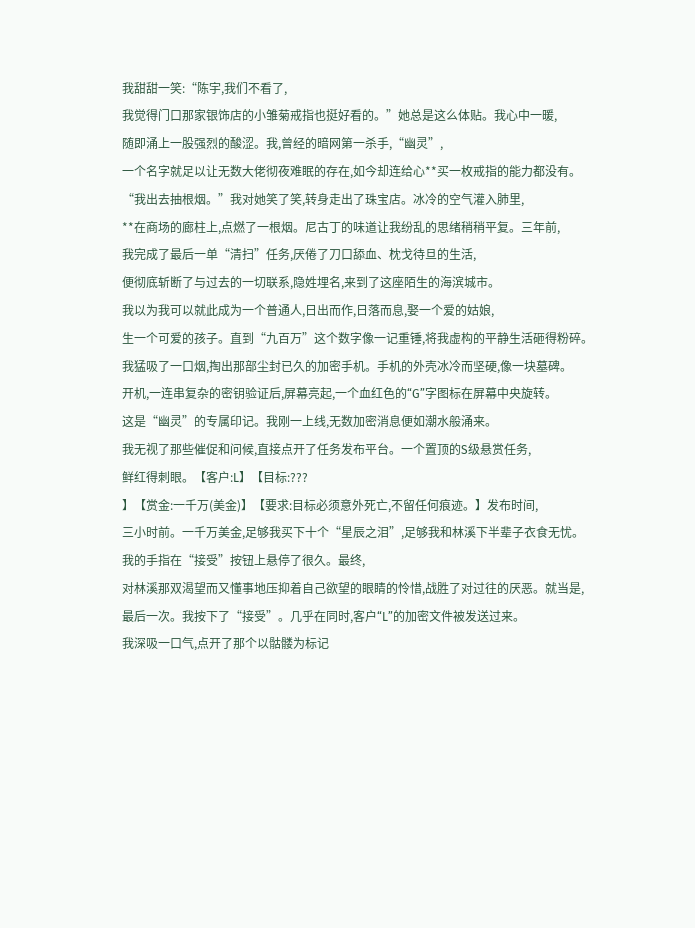我甜甜一笑:“陈宇,我们不看了,
我觉得门口那家银饰店的小雏菊戒指也挺好看的。”她总是这么体贴。我心中一暖,
随即涌上一股强烈的酸涩。我,曾经的暗网第一杀手,“幽灵”,
一个名字就足以让无数大佬彻夜难眠的存在,如今却连给心**买一枚戒指的能力都没有。
“我出去抽根烟。”我对她笑了笑,转身走出了珠宝店。冰冷的空气灌入肺里,
**在商场的廊柱上,点燃了一根烟。尼古丁的味道让我纷乱的思绪稍稍平复。三年前,
我完成了最后一单“清扫”任务,厌倦了刀口舔血、枕戈待旦的生活,
便彻底斩断了与过去的一切联系,隐姓埋名,来到了这座陌生的海滨城市。
我以为我可以就此成为一个普通人,日出而作,日落而息,娶一个爱的姑娘,
生一个可爱的孩子。直到“九百万”这个数字像一记重锤,将我虚构的平静生活砸得粉碎。
我猛吸了一口烟,掏出那部尘封已久的加密手机。手机的外壳冰冷而坚硬,像一块墓碑。
开机,一连串复杂的密钥验证后,屏幕亮起,一个血红色的“G”字图标在屏幕中央旋转。
这是“幽灵”的专属印记。我刚一上线,无数加密消息便如潮水般涌来。
我无视了那些催促和问候,直接点开了任务发布平台。一个置顶的S级悬赏任务,
鲜红得刺眼。【客户:L】【目标:???
】【赏金:一千万(美金)】【要求:目标必须意外死亡,不留任何痕迹。】发布时间,
三小时前。一千万美金,足够我买下十个“星辰之泪”,足够我和林溪下半辈子衣食无忧。
我的手指在“接受”按钮上悬停了很久。最终,
对林溪那双渴望而又懂事地压抑着自己欲望的眼睛的怜惜,战胜了对过往的厌恶。就当是,
最后一次。我按下了“接受”。几乎在同时,客户“L”的加密文件被发送过来。
我深吸一口气,点开了那个以骷髅为标记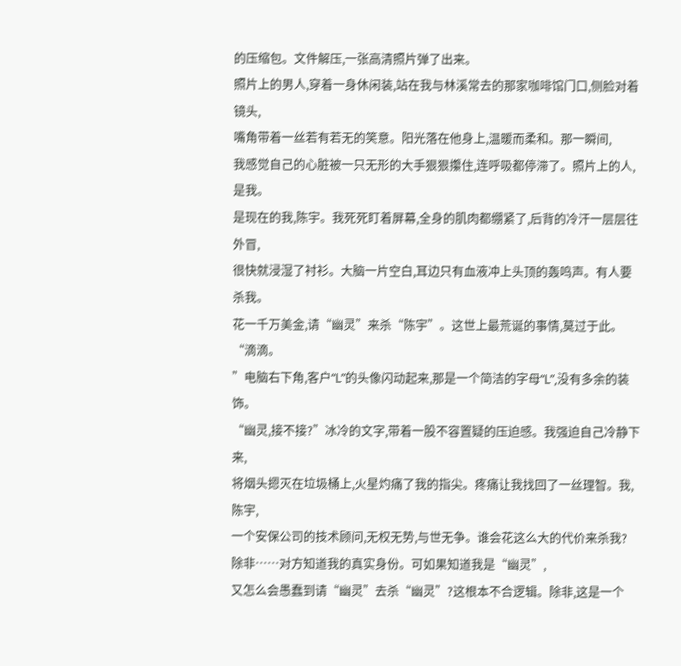的压缩包。文件解压,一张高清照片弹了出来。
照片上的男人,穿着一身休闲装,站在我与林溪常去的那家咖啡馆门口,侧脸对着镜头,
嘴角带着一丝若有若无的笑意。阳光落在他身上,温暖而柔和。那一瞬间,
我感觉自己的心脏被一只无形的大手狠狠攥住,连呼吸都停滞了。照片上的人,是我。
是现在的我,陈宇。我死死盯着屏幕,全身的肌肉都绷紧了,后背的冷汗一层层往外冒,
很快就浸湿了衬衫。大脑一片空白,耳边只有血液冲上头顶的轰鸣声。有人要杀我。
花一千万美金,请“幽灵”来杀“陈宇”。这世上最荒诞的事情,莫过于此。“滴滴。
”电脑右下角,客户“L”的头像闪动起来,那是一个简洁的字母“L”,没有多余的装饰。
“幽灵,接不接?”冰冷的文字,带着一股不容置疑的压迫感。我强迫自己冷静下来,
将烟头摁灭在垃圾桶上,火星灼痛了我的指尖。疼痛让我找回了一丝理智。我,陈宇,
一个安保公司的技术顾问,无权无势,与世无争。谁会花这么大的代价来杀我?
除非……对方知道我的真实身份。可如果知道我是“幽灵”,
又怎么会愚蠢到请“幽灵”去杀“幽灵”?这根本不合逻辑。除非,这是一个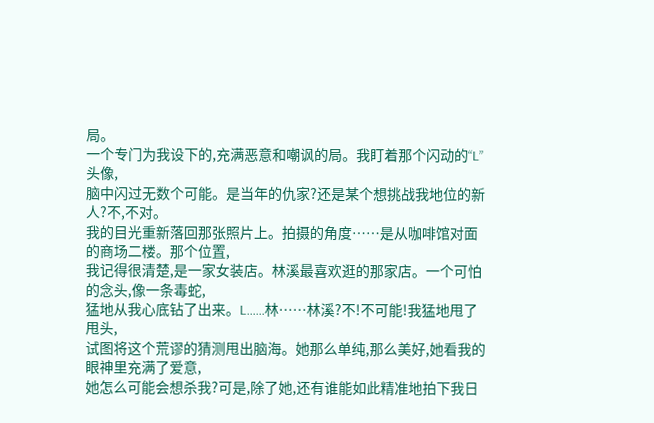局。
一个专门为我设下的,充满恶意和嘲讽的局。我盯着那个闪动的“L”头像,
脑中闪过无数个可能。是当年的仇家?还是某个想挑战我地位的新人?不,不对。
我的目光重新落回那张照片上。拍摄的角度……是从咖啡馆对面的商场二楼。那个位置,
我记得很清楚,是一家女装店。林溪最喜欢逛的那家店。一个可怕的念头,像一条毒蛇,
猛地从我心底钻了出来。L……林……林溪?不!不可能!我猛地甩了甩头,
试图将这个荒谬的猜测甩出脑海。她那么单纯,那么美好,她看我的眼神里充满了爱意,
她怎么可能会想杀我?可是,除了她,还有谁能如此精准地拍下我日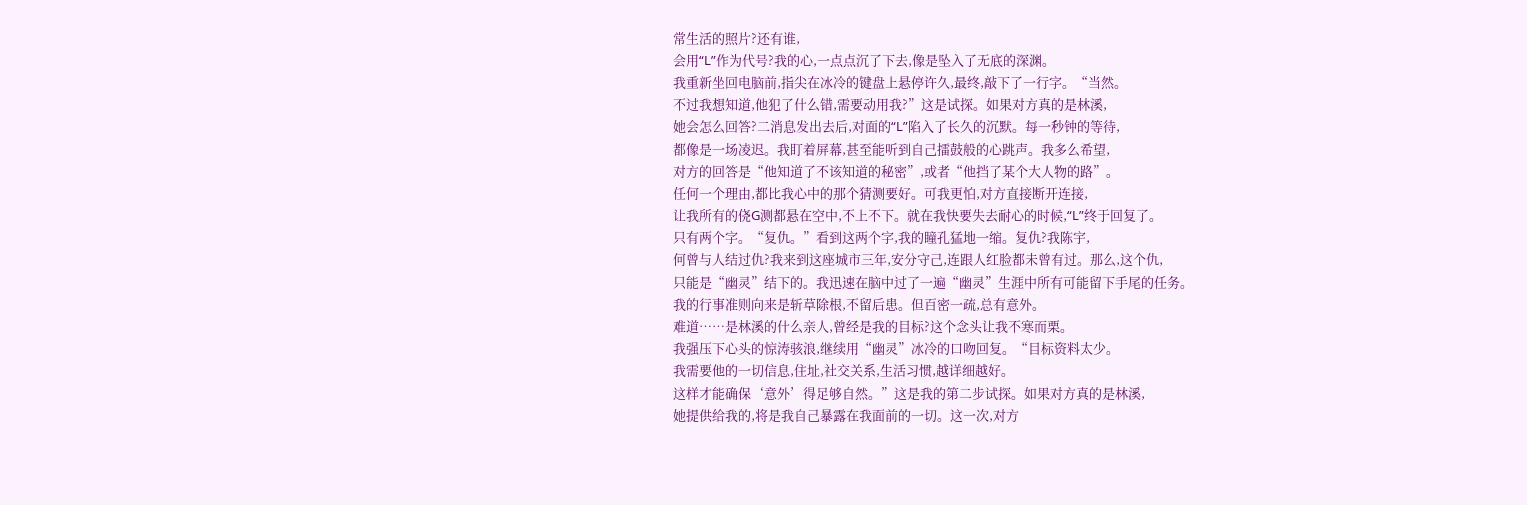常生活的照片?还有谁,
会用“L”作为代号?我的心,一点点沉了下去,像是坠入了无底的深渊。
我重新坐回电脑前,指尖在冰冷的键盘上悬停许久,最终,敲下了一行字。“当然。
不过我想知道,他犯了什么错,需要动用我?”这是试探。如果对方真的是林溪,
她会怎么回答?二消息发出去后,对面的“L”陷入了长久的沉默。每一秒钟的等待,
都像是一场凌迟。我盯着屏幕,甚至能听到自己擂鼓般的心跳声。我多么希望,
对方的回答是“他知道了不该知道的秘密”,或者“他挡了某个大人物的路”。
任何一个理由,都比我心中的那个猜测要好。可我更怕,对方直接断开连接,
让我所有的侥G测都悬在空中,不上不下。就在我快要失去耐心的时候,“L”终于回复了。
只有两个字。“复仇。”看到这两个字,我的瞳孔猛地一缩。复仇?我陈宇,
何曾与人结过仇?我来到这座城市三年,安分守己,连跟人红脸都未曾有过。那么,这个仇,
只能是“幽灵”结下的。我迅速在脑中过了一遍“幽灵”生涯中所有可能留下手尾的任务。
我的行事准则向来是斩草除根,不留后患。但百密一疏,总有意外。
难道……是林溪的什么亲人,曾经是我的目标?这个念头让我不寒而栗。
我强压下心头的惊涛骇浪,继续用“幽灵”冰冷的口吻回复。“目标资料太少。
我需要他的一切信息,住址,社交关系,生活习惯,越详细越好。
这样才能确保‘意外’得足够自然。”这是我的第二步试探。如果对方真的是林溪,
她提供给我的,将是我自己暴露在我面前的一切。这一次,对方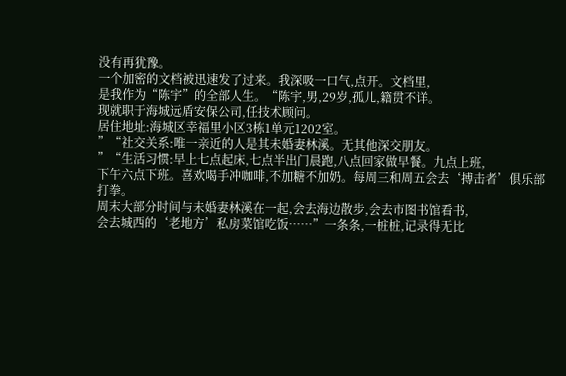没有再犹豫。
一个加密的文档被迅速发了过来。我深吸一口气,点开。文档里,
是我作为“陈宇”的全部人生。“陈宇,男,29岁,孤儿,籍贯不详。
现就职于海城远盾安保公司,任技术顾问。
居住地址:海城区幸福里小区3栋1单元1202室。
”“社交关系:唯一亲近的人是其未婚妻林溪。无其他深交朋友。
”“生活习惯:早上七点起床,七点半出门晨跑,八点回家做早餐。九点上班,
下午六点下班。喜欢喝手冲咖啡,不加糖不加奶。每周三和周五会去‘搏击者’俱乐部打拳。
周末大部分时间与未婚妻林溪在一起,会去海边散步,会去市图书馆看书,
会去城西的‘老地方’私房菜馆吃饭……”一条条,一桩桩,记录得无比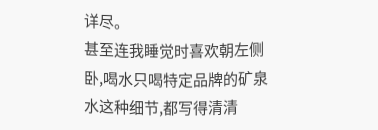详尽。
甚至连我睡觉时喜欢朝左侧卧,喝水只喝特定品牌的矿泉水这种细节,都写得清清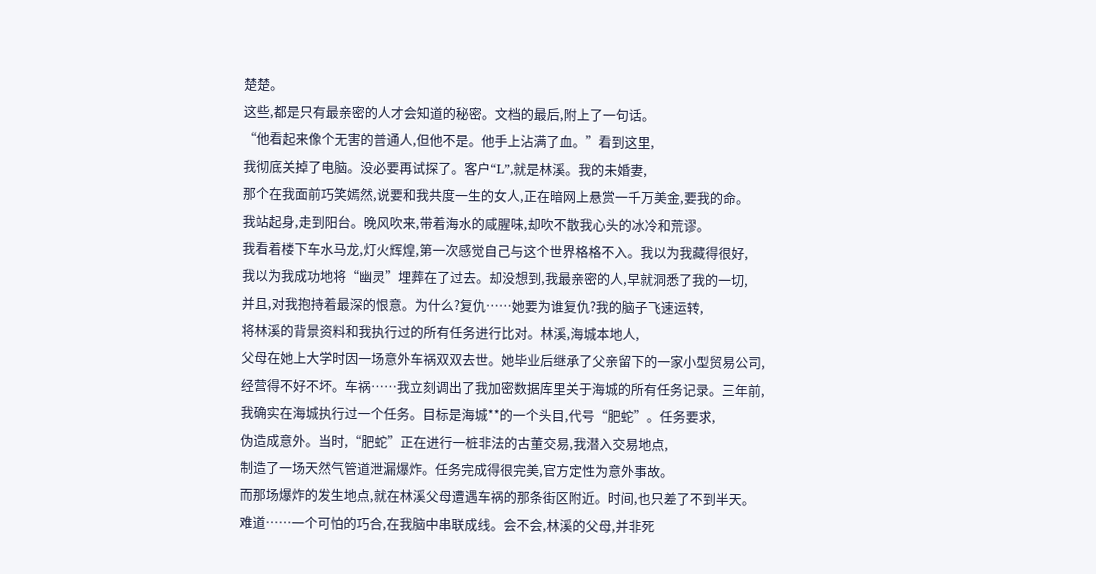楚楚。
这些,都是只有最亲密的人才会知道的秘密。文档的最后,附上了一句话。
“他看起来像个无害的普通人,但他不是。他手上沾满了血。”看到这里,
我彻底关掉了电脑。没必要再试探了。客户“L”,就是林溪。我的未婚妻,
那个在我面前巧笑嫣然,说要和我共度一生的女人,正在暗网上悬赏一千万美金,要我的命。
我站起身,走到阳台。晚风吹来,带着海水的咸腥味,却吹不散我心头的冰冷和荒谬。
我看着楼下车水马龙,灯火辉煌,第一次感觉自己与这个世界格格不入。我以为我藏得很好,
我以为我成功地将“幽灵”埋葬在了过去。却没想到,我最亲密的人,早就洞悉了我的一切,
并且,对我抱持着最深的恨意。为什么?复仇……她要为谁复仇?我的脑子飞速运转,
将林溪的背景资料和我执行过的所有任务进行比对。林溪,海城本地人,
父母在她上大学时因一场意外车祸双双去世。她毕业后继承了父亲留下的一家小型贸易公司,
经营得不好不坏。车祸……我立刻调出了我加密数据库里关于海城的所有任务记录。三年前,
我确实在海城执行过一个任务。目标是海城**的一个头目,代号“肥蛇”。任务要求,
伪造成意外。当时,“肥蛇”正在进行一桩非法的古董交易,我潜入交易地点,
制造了一场天然气管道泄漏爆炸。任务完成得很完美,官方定性为意外事故。
而那场爆炸的发生地点,就在林溪父母遭遇车祸的那条街区附近。时间,也只差了不到半天。
难道……一个可怕的巧合,在我脑中串联成线。会不会,林溪的父母,并非死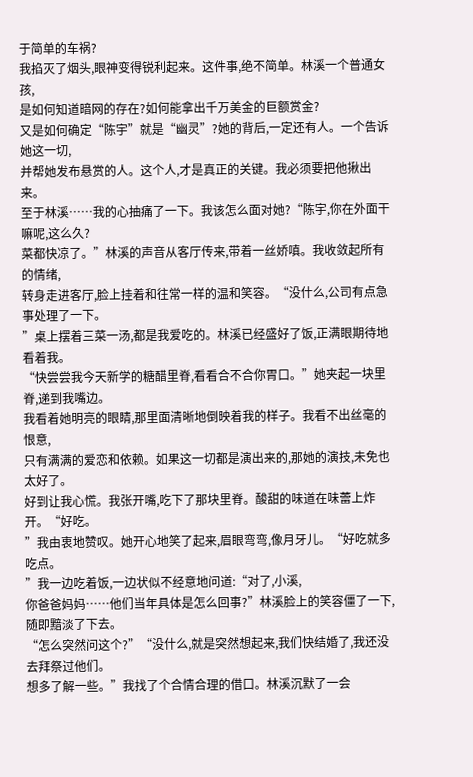于简单的车祸?
我掐灭了烟头,眼神变得锐利起来。这件事,绝不简单。林溪一个普通女孩,
是如何知道暗网的存在?如何能拿出千万美金的巨额赏金?
又是如何确定“陈宇”就是“幽灵”?她的背后,一定还有人。一个告诉她这一切,
并帮她发布悬赏的人。这个人,才是真正的关键。我必须要把他揪出来。
至于林溪……我的心抽痛了一下。我该怎么面对她?“陈宇,你在外面干嘛呢,这么久?
菜都快凉了。”林溪的声音从客厅传来,带着一丝娇嗔。我收敛起所有的情绪,
转身走进客厅,脸上挂着和往常一样的温和笑容。“没什么,公司有点急事处理了一下。
”桌上摆着三菜一汤,都是我爱吃的。林溪已经盛好了饭,正满眼期待地看着我。
“快尝尝我今天新学的糖醋里脊,看看合不合你胃口。”她夹起一块里脊,递到我嘴边。
我看着她明亮的眼睛,那里面清晰地倒映着我的样子。我看不出丝毫的恨意,
只有满满的爱恋和依赖。如果这一切都是演出来的,那她的演技,未免也太好了。
好到让我心慌。我张开嘴,吃下了那块里脊。酸甜的味道在味蕾上炸开。“好吃。
”我由衷地赞叹。她开心地笑了起来,眉眼弯弯,像月牙儿。“好吃就多吃点。
”我一边吃着饭,一边状似不经意地问道:“对了,小溪,
你爸爸妈妈……他们当年具体是怎么回事?”林溪脸上的笑容僵了一下,随即黯淡了下去。
“怎么突然问这个?”“没什么,就是突然想起来,我们快结婚了,我还没去拜祭过他们。
想多了解一些。”我找了个合情合理的借口。林溪沉默了一会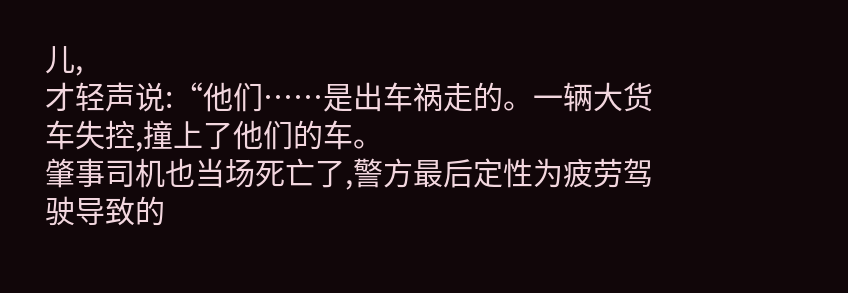儿,
才轻声说:“他们……是出车祸走的。一辆大货车失控,撞上了他们的车。
肇事司机也当场死亡了,警方最后定性为疲劳驾驶导致的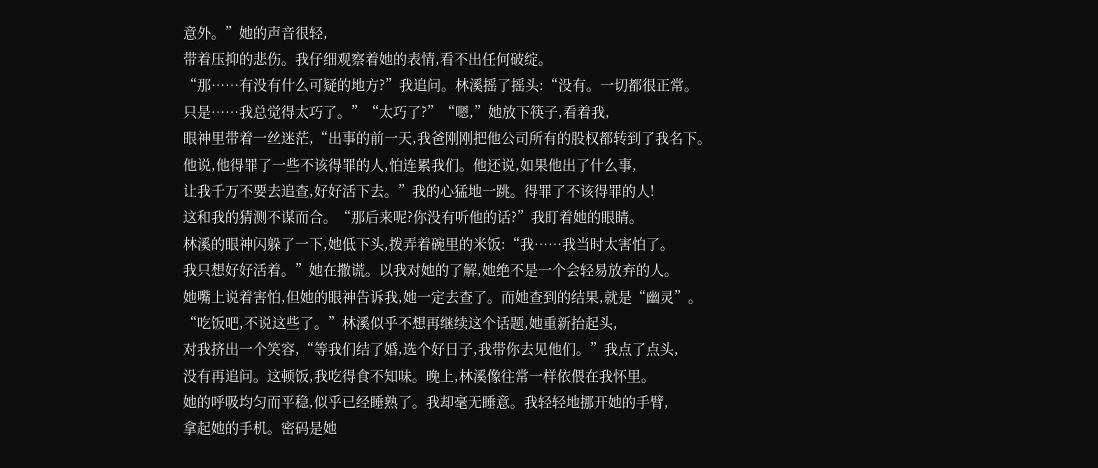意外。”她的声音很轻,
带着压抑的悲伤。我仔细观察着她的表情,看不出任何破绽。
“那……有没有什么可疑的地方?”我追问。林溪摇了摇头:“没有。一切都很正常。
只是……我总觉得太巧了。”“太巧了?”“嗯,”她放下筷子,看着我,
眼神里带着一丝迷茫,“出事的前一天,我爸刚刚把他公司所有的股权都转到了我名下。
他说,他得罪了一些不该得罪的人,怕连累我们。他还说,如果他出了什么事,
让我千万不要去追查,好好活下去。”我的心猛地一跳。得罪了不该得罪的人!
这和我的猜测不谋而合。“那后来呢?你没有听他的话?”我盯着她的眼睛。
林溪的眼神闪躲了一下,她低下头,拨弄着碗里的米饭:“我……我当时太害怕了。
我只想好好活着。”她在撒谎。以我对她的了解,她绝不是一个会轻易放弃的人。
她嘴上说着害怕,但她的眼神告诉我,她一定去查了。而她查到的结果,就是“幽灵”。
“吃饭吧,不说这些了。”林溪似乎不想再继续这个话题,她重新抬起头,
对我挤出一个笑容,“等我们结了婚,选个好日子,我带你去见他们。”我点了点头,
没有再追问。这顿饭,我吃得食不知味。晚上,林溪像往常一样依偎在我怀里。
她的呼吸均匀而平稳,似乎已经睡熟了。我却毫无睡意。我轻轻地挪开她的手臂,
拿起她的手机。密码是她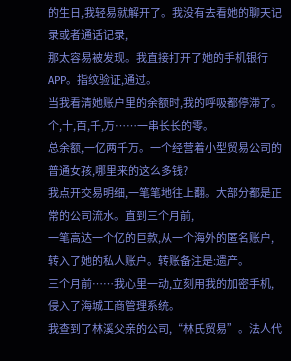的生日,我轻易就解开了。我没有去看她的聊天记录或者通话记录,
那太容易被发现。我直接打开了她的手机银行APP。指纹验证,通过。
当我看清她账户里的余额时,我的呼吸都停滞了。个,十,百,千,万……一串长长的零。
总余额,一亿两千万。一个经营着小型贸易公司的普通女孩,哪里来的这么多钱?
我点开交易明细,一笔笔地往上翻。大部分都是正常的公司流水。直到三个月前,
一笔高达一个亿的巨款,从一个海外的匿名账户,转入了她的私人账户。转账备注是:遗产。
三个月前……我心里一动,立刻用我的加密手机,侵入了海城工商管理系统。
我查到了林溪父亲的公司,“林氏贸易”。法人代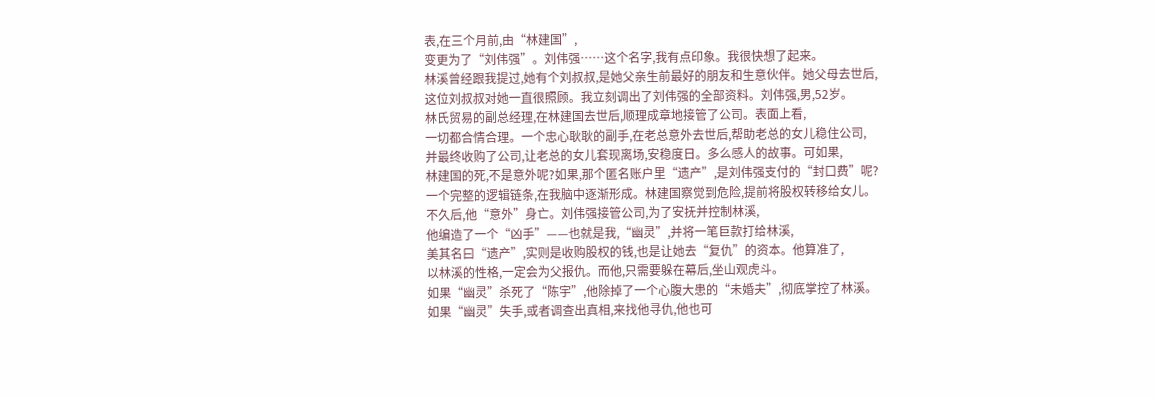表,在三个月前,由“林建国”,
变更为了“刘伟强”。刘伟强……这个名字,我有点印象。我很快想了起来。
林溪曾经跟我提过,她有个刘叔叔,是她父亲生前最好的朋友和生意伙伴。她父母去世后,
这位刘叔叔对她一直很照顾。我立刻调出了刘伟强的全部资料。刘伟强,男,52岁。
林氏贸易的副总经理,在林建国去世后,顺理成章地接管了公司。表面上看,
一切都合情合理。一个忠心耿耿的副手,在老总意外去世后,帮助老总的女儿稳住公司,
并最终收购了公司,让老总的女儿套现离场,安稳度日。多么感人的故事。可如果,
林建国的死,不是意外呢?如果,那个匿名账户里“遗产”,是刘伟强支付的“封口费”呢?
一个完整的逻辑链条,在我脑中逐渐形成。林建国察觉到危险,提前将股权转移给女儿。
不久后,他“意外”身亡。刘伟强接管公司,为了安抚并控制林溪,
他编造了一个“凶手”——也就是我,“幽灵”,并将一笔巨款打给林溪,
美其名曰“遗产”,实则是收购股权的钱,也是让她去“复仇”的资本。他算准了,
以林溪的性格,一定会为父报仇。而他,只需要躲在幕后,坐山观虎斗。
如果“幽灵”杀死了“陈宇”,他除掉了一个心腹大患的“未婚夫”,彻底掌控了林溪。
如果“幽灵”失手,或者调查出真相,来找他寻仇,他也可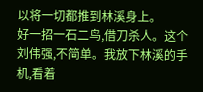以将一切都推到林溪身上。
好一招一石二鸟,借刀杀人。这个刘伟强,不简单。我放下林溪的手机,看着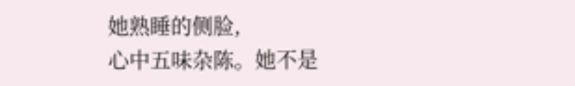她熟睡的侧脸,
心中五味杂陈。她不是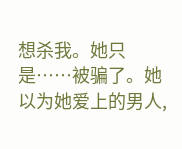想杀我。她只是……被骗了。她以为她爱上的男人,